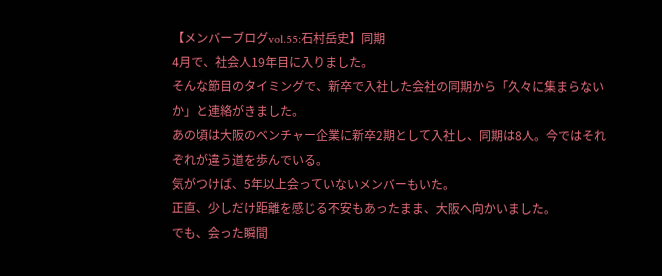【メンバーブログvol.55:石村岳史】同期
4月で、社会人19年目に入りました。
そんな節目のタイミングで、新卒で入社した会社の同期から「久々に集まらないか」と連絡がきました。
あの頃は大阪のベンチャー企業に新卒2期として入社し、同期は8人。今ではそれぞれが違う道を歩んでいる。
気がつけば、5年以上会っていないメンバーもいた。
正直、少しだけ距離を感じる不安もあったまま、大阪へ向かいました。
でも、会った瞬間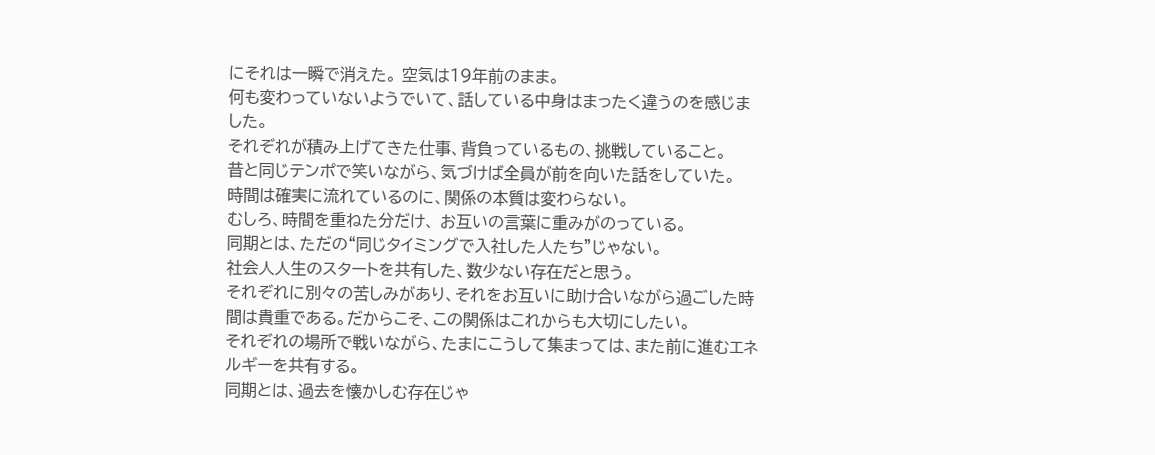にそれは一瞬で消えた。 空気は19年前のまま。
何も変わっていないようでいて、話している中身はまったく違うのを感じました。
それぞれが積み上げてきた仕事、背負っているもの、挑戦していること。
昔と同じテンポで笑いながら、気づけば全員が前を向いた話をしていた。
時間は確実に流れているのに、関係の本質は変わらない。
むしろ、時間を重ねた分だけ、 お互いの言葉に重みがのっている。
同期とは、ただの“同じタイミングで入社した人たち”じゃない。
社会人人生のスタートを共有した、数少ない存在だと思う。
それぞれに別々の苦しみがあり、それをお互いに助け合いながら過ごした時間は貴重である。だからこそ、この関係はこれからも大切にしたい。
それぞれの場所で戦いながら、たまにこうして集まっては、また前に進むエネルギーを共有する。
同期とは、過去を懐かしむ存在じゃ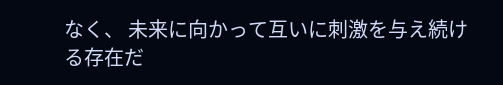なく、 未来に向かって互いに刺激を与え続ける存在だ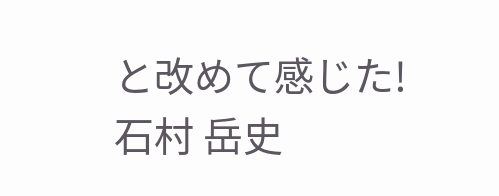と改めて感じた!
石村 岳史